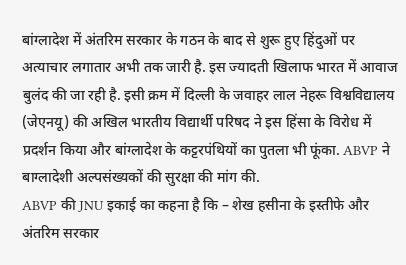बांग्लादेश में अंतरिम सरकार के गठन के बाद से शुरू हुए हिंदुओं पर अत्याचार लगातार अभी तक जारी है. इस ज्यादती खिलाफ भारत में आवाज बुलंद की जा रही है. इसी क्रम में दिल्ली के जवाहर लाल नेहरू विश्वविद्यालय (जेएनयू) की अखिल भारतीय विद्यार्थी परिषद ने इस हिंसा के विरोध में प्रदर्शन किया और बांग्लादेश के कट्टरपंथियों का पुतला भी फूंका. ABVP ने बाग्लादेशी अल्पसंख्यकों की सुरक्षा की मांग की.
ABVP की JNU इकाई का कहना है कि – शेख हसीना के इस्तीफे और अंतरिम सरकार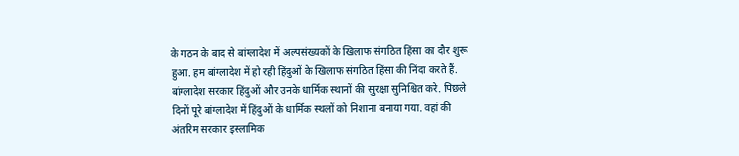के गठन के बाद से बांग्लादेश में अल्पसंख्यकों के खिलाफ संगठित हिंसा का दौर शुरू हुआ. हम बांग्लादेश में हो रही हिंदुओं के खिलाफ संगठित हिंसा की निंदा करते हैं. बांग्लादेश सरकार हिंदुओं और उनके धार्मिक स्थानों की सुरक्षा सुनिश्चित करे. पिछले दिनों पूरे बांग्लादेश में हिंदुओं के धार्मिक स्थलों को निशाना बनाया गया. वहां की अंतरिम सरकार इस्लामिक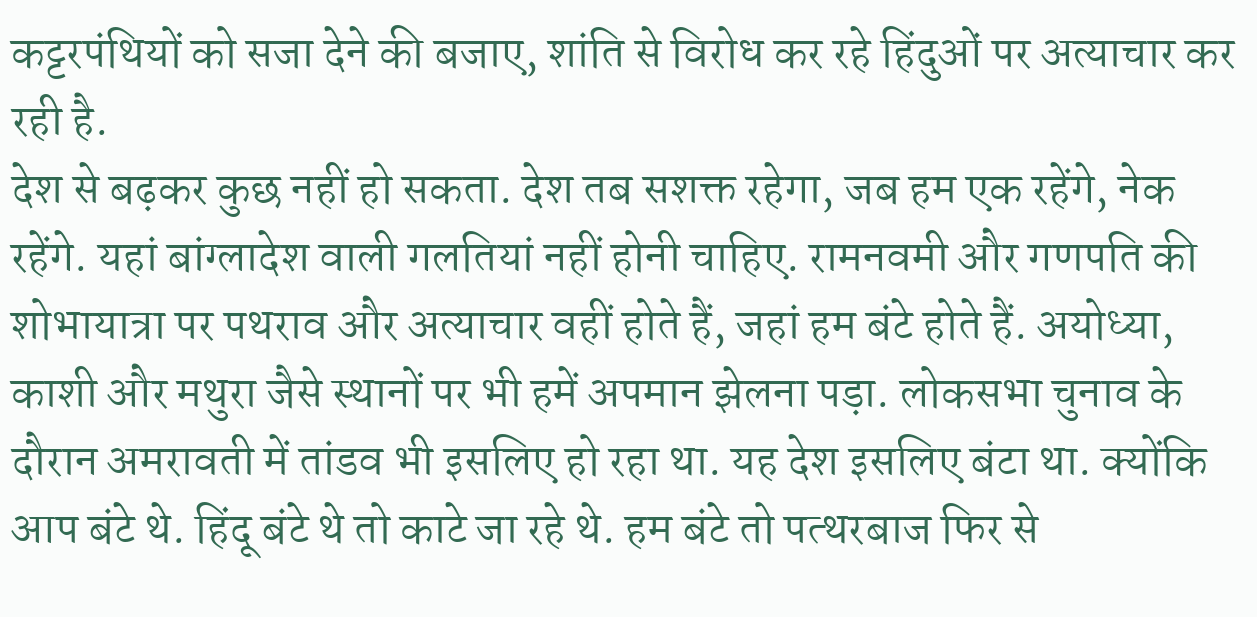कट्टरपंथियों को सजा देने की बजाए, शांति से विरोध कर रहे हिंदुओं पर अत्याचार कर रही है.
देश से बढ़कर कुछ नहीं हो सकता. देश तब सशक्त रहेगा, जब हम एक रहेंगे, नेक रहेंगे. यहां बांग्लादेश वाली गलतियां नहीं होनी चाहिए. रामनवमी और गणपति की शोभायात्रा पर पथराव और अत्याचार वहीं होते हैं, जहां हम बंटे होते हैं. अयोध्या, काशी और मथुरा जैसे स्थानों पर भी हमें अपमान झेलना पड़ा. लोकसभा चुनाव के दौरान अमरावती में तांडव भी इसलिए हो रहा था. यह देश इसलिए बंटा था. क्योंकि आप बंटे थे. हिंदू बंटे थे तो काटे जा रहे थे. हम बंटे तो पत्थरबाज फिर से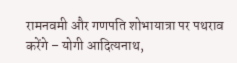रामनवमी और गणपति शोभायात्रा पर पथराव करेंगे – योगी आदित्यनाथ,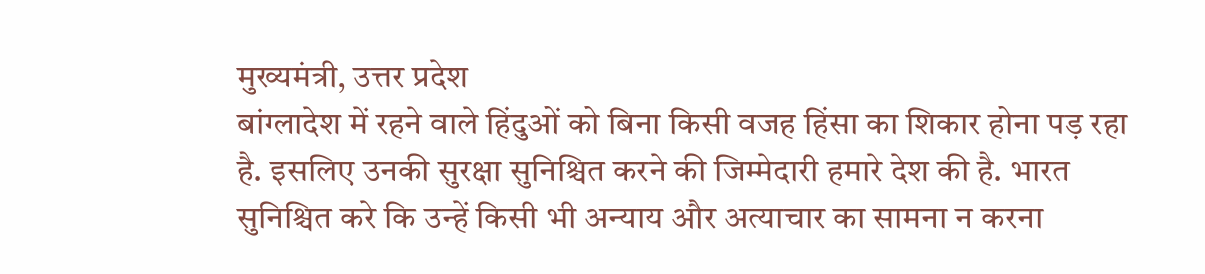मुख्यमंत्री, उत्तर प्रदेश
बांग्लादेश में रहने वाले हिंदुओं को बिना किसी वजह हिंसा का शिकार होना पड़ रहा है. इसलिए उनकी सुरक्षा सुनिश्चित करने की जिम्मेदारी हमारे देश की है. भारत सुनिश्चित करे कि उन्हें किसी भी अन्याय और अत्याचार का सामना न करना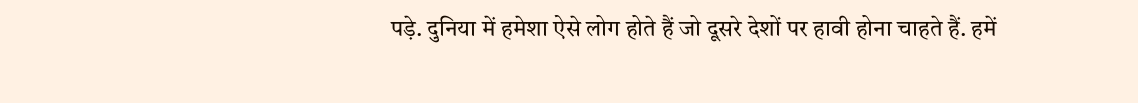पड़े. दुनिया में हमेशा ऐसे लोग होते हैं जो दूसरे देशों पर हावी होना चाहते हैं. हमें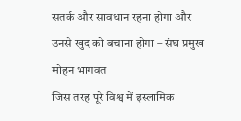सतर्क और सावधान रहना होगा और उनसे खुद को बचाना होगा – संघ प्रमुख मोहन भागवत
जिस तरह पूरे विश्व में इस्लामिक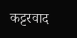कट्टरवाद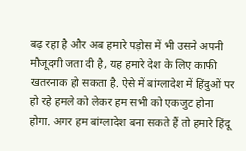बढ़ रहा है और अब हमारे पड़ोस में भी उसने अपनी मौजूदगी जता दी है, यह हमारे देश के लिए काफी खतरनाक हो सकता है. ऐसे में बांग्लादेश में हिंदुओं पर हो रहे हमले को लेकर हम सभी को एकजुट होना होगा. अगर हम बांग्लादेश बना सकते हैं तो हमारे हिंदू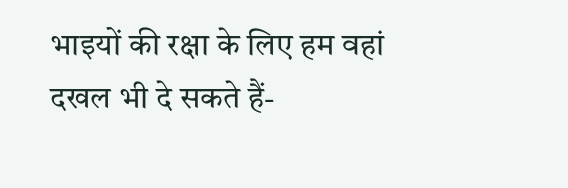भाइयों की रक्षा के लिए हम वहां दखल भी दे सकते हैं-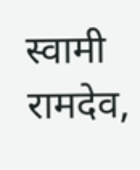स्वामी रामदेव,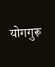योगगुरू